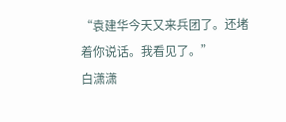“袁建华今天又来兵团了。还堵着你说话。我看见了。”
白潇潇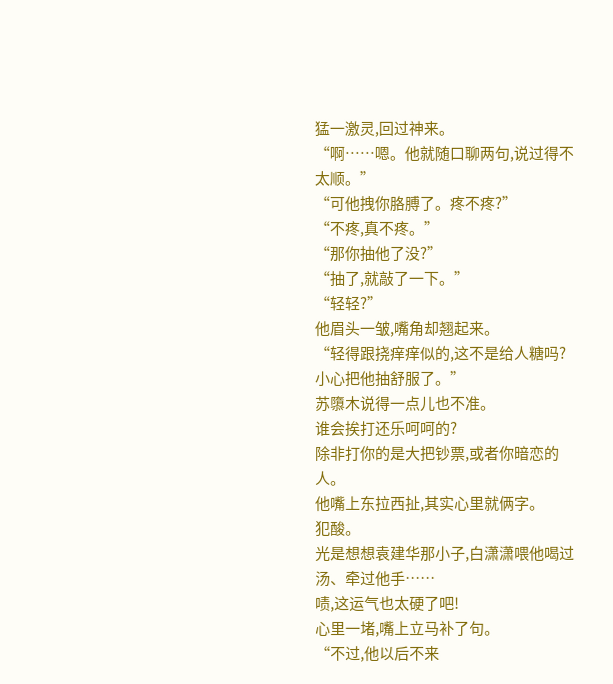猛一激灵,回过神来。
“啊……嗯。他就随口聊两句,说过得不太顺。”
“可他拽你胳膊了。疼不疼?”
“不疼,真不疼。”
“那你抽他了没?”
“抽了,就敲了一下。”
“轻轻?”
他眉头一皱,嘴角却翘起来。
“轻得跟挠痒痒似的,这不是给人糖吗?小心把他抽舒服了。”
苏隳木说得一点儿也不准。
谁会挨打还乐呵呵的?
除非打你的是大把钞票,或者你暗恋的人。
他嘴上东拉西扯,其实心里就俩字。
犯酸。
光是想想袁建华那小子,白潇潇喂他喝过汤、牵过他手……
啧,这运气也太硬了吧!
心里一堵,嘴上立马补了句。
“不过,他以后不来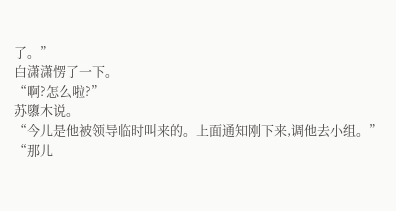了。”
白潇潇愣了一下。
“啊?怎么啦?”
苏隳木说。
“今儿是他被领导临时叫来的。上面通知刚下来,调他去小组。”
“那儿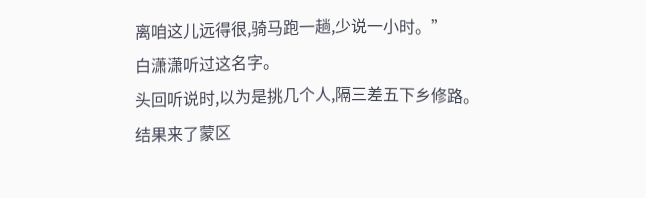离咱这儿远得很,骑马跑一趟,少说一小时。”
白潇潇听过这名字。
头回听说时,以为是挑几个人,隔三差五下乡修路。
结果来了蒙区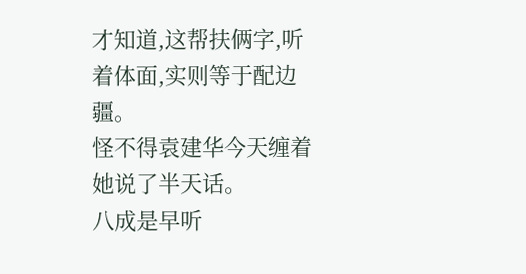才知道,这帮扶俩字,听着体面,实则等于配边疆。
怪不得袁建华今天缠着她说了半天话。
八成是早听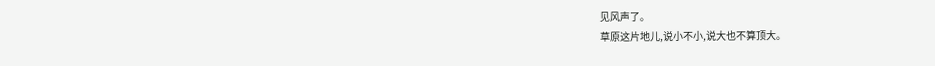见风声了。
草原这片地儿,说小不小,说大也不算顶大。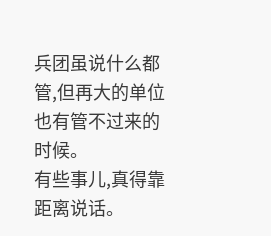兵团虽说什么都管,但再大的单位也有管不过来的时候。
有些事儿,真得靠距离说话。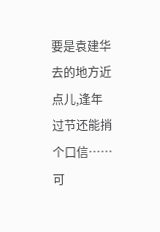要是袁建华去的地方近点儿,逢年过节还能捎个口信……
可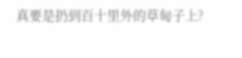真要是扔到百十里外的草甸子上?